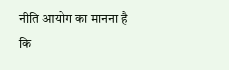नीति आयोग का मानना है कि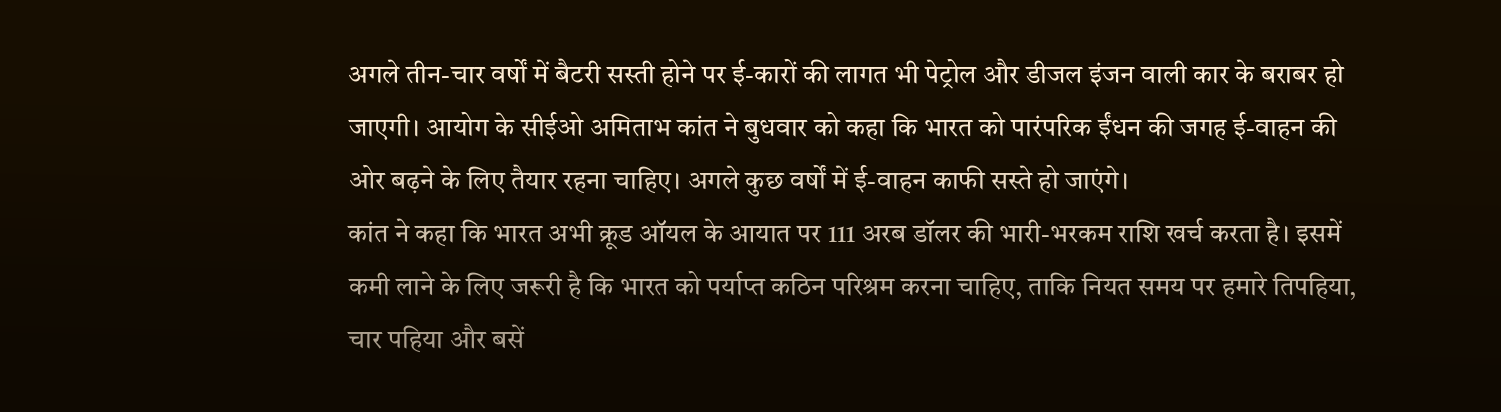अगले तीन-चार वर्षों में बैटरी सस्ती होने पर ई-कारों की लागत भी पेट्रोल और डीजल इंजन वाली कार के बराबर हो जाएगी। आयोग के सीईओ अमिताभ कांत ने बुधवार को कहा कि भारत को पारंपरिक ईंधन की जगह ई-वाहन की ओर बढ़ने के लिए तैयार रहना चाहिए। अगले कुछ वर्षों में ई-वाहन काफी सस्ते हो जाएंगे।
कांत ने कहा कि भारत अभी क्रूड ऑयल के आयात पर 111 अरब डॉलर की भारी-भरकम राशि खर्च करता है। इसमें कमी लाने के लिए जरूरी है कि भारत को पर्याप्त कठिन परिश्रम करना चाहिए, ताकि नियत समय पर हमारे तिपहिया, चार पहिया और बसें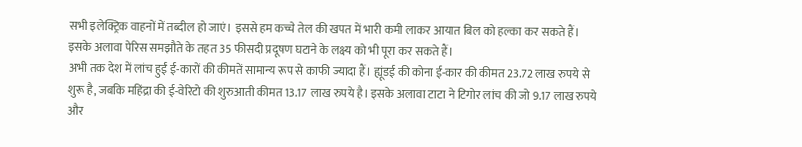सभी इलेक्ट्रिक वाहनों में तब्दील हो जाएं। इससे हम कच्चे तेल की खपत में भारी कमी लाकर आयात बिल को हल्का कर सकते हैं। इसके अलावा पेरिस समझौते के तहत 35 फीसदी प्रदूषण घटाने के लक्ष्य को भी पूरा कर सकते हैं।
अभी तक देश में लांच हुईं ई-कारों की कीमतें सामान्य रूप से काफी ज्यादा हैं। ह्यूंडई की कोना ई-कार की कीमत 23.72 लाख रुपये से शुरू है, जबकि महिंद्रा की ई-वेरिटो की शुरुआती कीमत 13.17 लाख रुपये है। इसके अलावा टाटा ने टिगोर लांच की जो 9.17 लाख रुपये और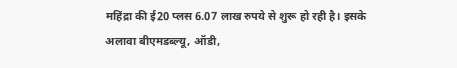महिंद्रा की ई20 प्लस 6.07 लाख रुपये से शुरू हो रही है। इसके अलावा बीएमडब्ल्यू, ऑडी,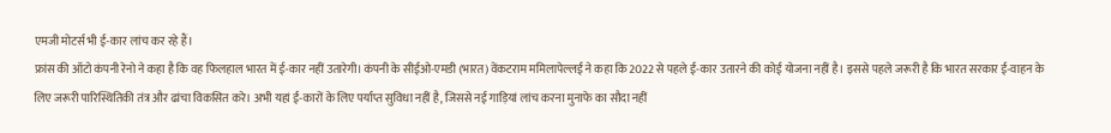एमजी मोटर्स भी ई-कार लांच कर रहे हैं।
फ्रांस की ऑटो कंपनी रेनो ने कहा है कि वह फिलहाल भारत में ई-कार नहीं उतारेगी। कंपनी के सीईओ-एमडी (भारत) वेंकटराम ममिलापेल्लई ने कहा कि 2022 से पहले ई-कार उतारने की कोई योजना नहीं है। इससे पहले जरूरी है कि भारत सरकार ई-वाहन के लिए जरूरी पारिस्थितिकी तंत्र और ढांचा विकसित करे। अभी यहां ई-कारों के लिए पर्याप्त सुविधा नहीं है, जिससे नई गाड़ियां लांच करना मुनाफे का सौदा नहीं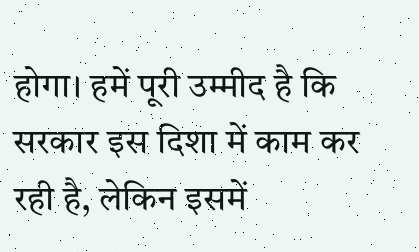होगा। हमें पूरी उम्मीद है कि सरकार इस दिशा में काम कर रही है, लेकिन इसमें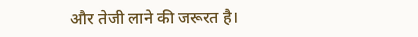और तेजी लाने की जरूरत है।